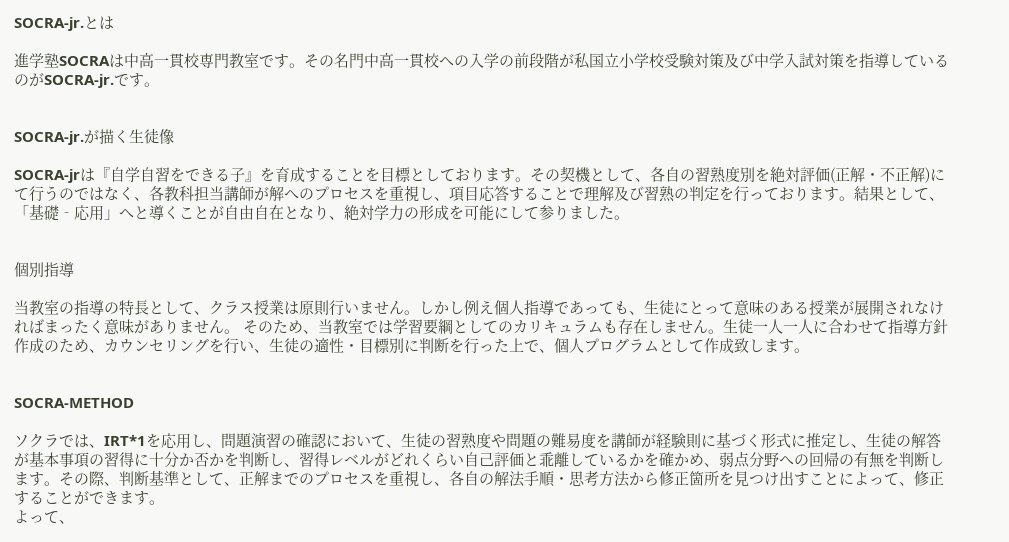SOCRA-jr.とは

進学塾SOCRAは中高一貫校専門教室です。その名門中高一貫校への入学の前段階が私国立小学校受験対策及び中学入試対策を指導しているのがSOCRA-jr.です。


SOCRA-jr.が描く生徒像

SOCRA-jrは『自学自習をできる子』を育成することを目標としております。その契機として、各自の習熟度別を絶対評価(正解・不正解)にて行うのではなく、各教科担当講師が解へのプロセスを重視し、項目応答することで理解及び習熟の判定を行っております。結果として、「基礎‐応用」へと導くことが自由自在となり、絶対学力の形成を可能にして参りました。


個別指導

当教室の指導の特長として、クラス授業は原則行いません。しかし例え個人指導であっても、生徒にとって意味のある授業が展開されなければまったく意味がありません。 そのため、当教室では学習要綱としてのカリキュラムも存在しません。生徒一人一人に合わせて指導方針作成のため、カウンセリングを行い、生徒の適性・目標別に判断を行った上で、個人プログラムとして作成致します。


SOCRA-METHOD

ソクラでは、IRT*1を応用し、問題演習の確認において、生徒の習熟度や問題の難易度を講師が経験則に基づく形式に推定し、生徒の解答が基本事項の習得に十分か否かを判断し、習得レベルがどれくらい自己評価と乖離しているかを確かめ、弱点分野への回帰の有無を判断します。その際、判断基準として、正解までのプロセスを重視し、各自の解法手順・思考方法から修正箇所を見つけ出すことによって、修正することができます。
よって、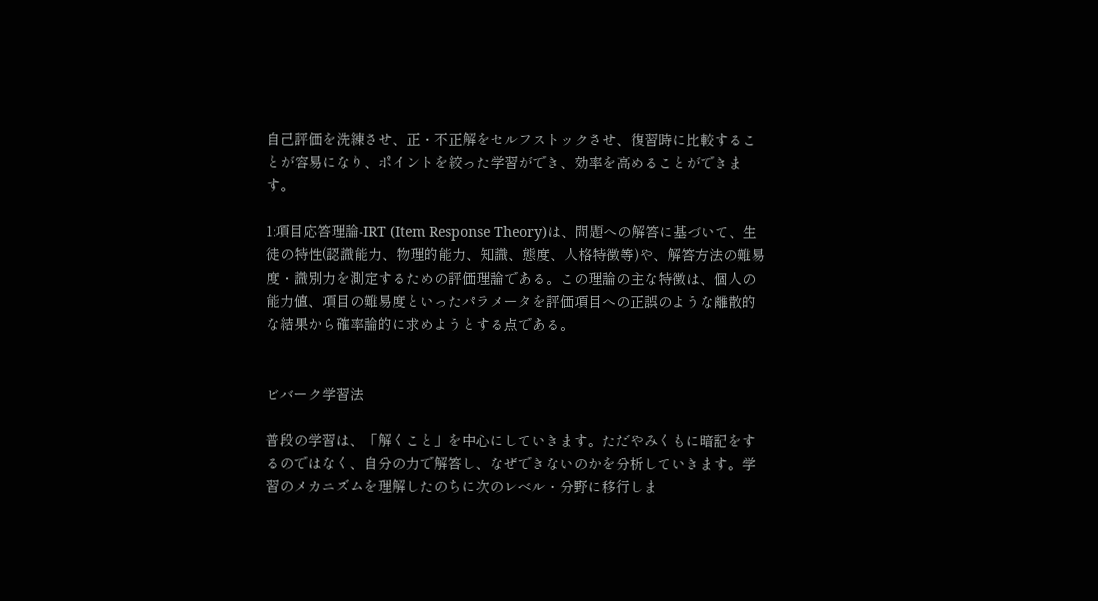自己評価を洗練させ、正・不正解をセルフストックさせ、復習時に比較することが容易になり、ポイントを絞った学習ができ、効率を高めることができます。

1:項目応答理論-IRT (Item Response Theory)は、問題への解答に基づいて、生徒の特性(認識能力、物理的能力、知識、態度、人格特徴等)や、解答方法の難易度・識別力を測定するための評価理論である。この理論の主な特徴は、個人の能力値、項目の難易度といったパラメータを評価項目への正誤のような離散的な結果から確率論的に求めようとする点である。


ビバーク学習法

普段の学習は、「解くこと」を中心にしていきます。ただやみくもに暗記をするのではなく、自分の力で解答し、なぜできないのかを分析していきます。学習のメカニズムを理解したのちに次のレベル・分野に移行しま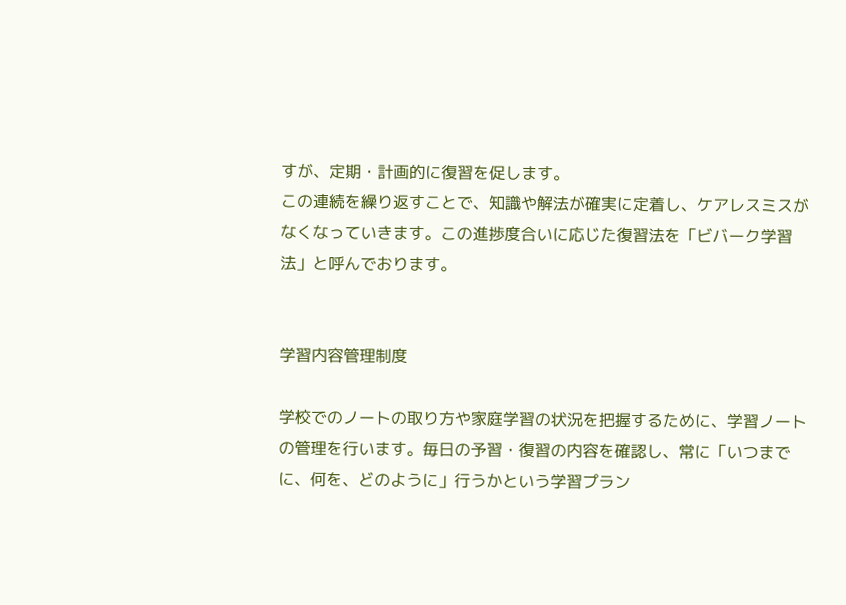すが、定期・計画的に復習を促します。
この連続を繰り返すことで、知識や解法が確実に定着し、ケアレスミスがなくなっていきます。この進捗度合いに応じた復習法を「ビバーク学習法」と呼んでおります。


学習内容管理制度

学校でのノートの取り方や家庭学習の状況を把握するために、学習ノートの管理を行います。毎日の予習・復習の内容を確認し、常に「いつまでに、何を、どのように」行うかという学習プラン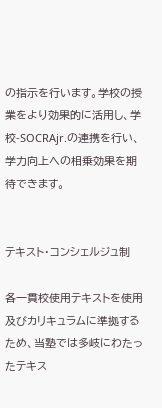の指示を行います。学校の授業をより効果的に活用し、学校-SOCRAjr.の連携を行い、学力向上への相乗効果を期待できます。


テキスト・コンシェルジュ制

各一貫校使用テキストを使用及びカリキュラムに準拠するため、当塾では多岐にわたったテキス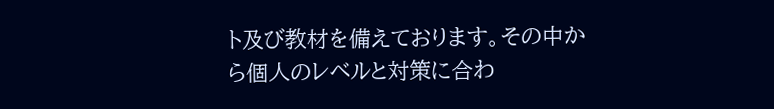ト及び教材を備えております。その中から個人のレベルと対策に合わ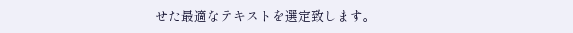せた最適なテキストを選定致します。